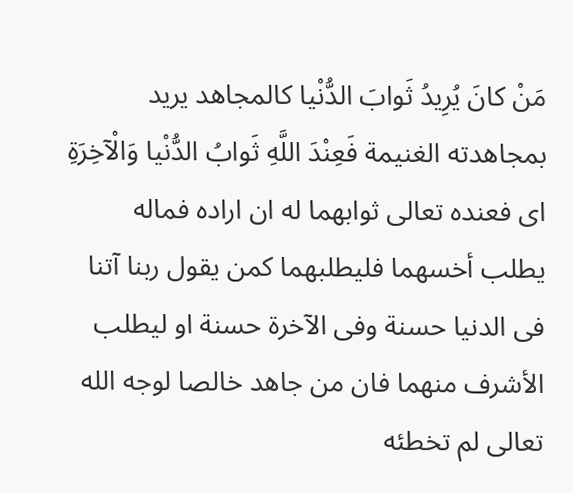مَنْ كانَ يُرِيدُ ثَوابَ الدُّنْيا كالمجاهد يريد بمجاهدته الغنيمة فَعِنْدَ اللَّهِ ثَوابُ الدُّنْيا وَالْآخِرَةِ اى فعنده تعالى ثوابهما له ان اراده فماله يطلب أخسهما فليطلبهما كمن يقول ربنا آتنا فى الدنيا حسنة وفى الآخرة حسنة او ليطلب الأشرف منهما فان من جاهد خالصا لوجه الله تعالى لم تخطئه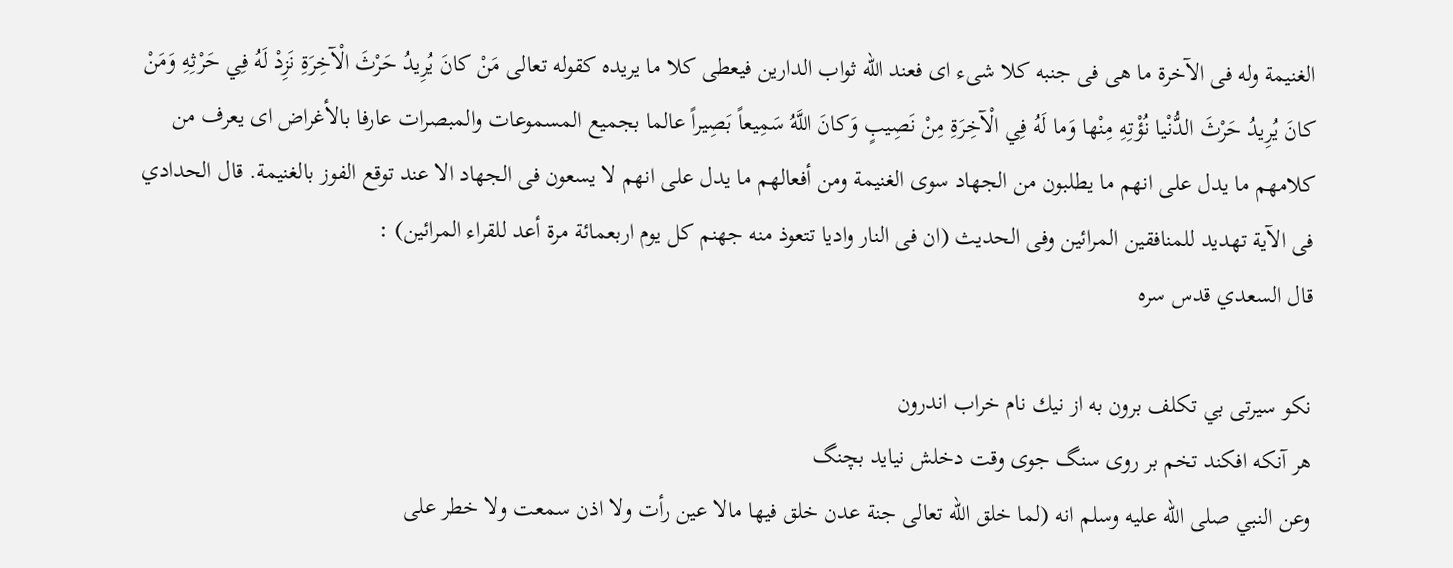الغنيمة وله فى الآخرة ما هى فى جنبه كلا شىء اى فعند الله ثواب الدارين فيعطى كلا ما يريده كقوله تعالى مَنْ كانَ يُرِيدُ حَرْثَ الْآخِرَةِ نَزِدْ لَهُ فِي حَرْثِهِ وَمَنْ كانَ يُرِيدُ حَرْثَ الدُّنْيا نُؤْتِهِ مِنْها وَما لَهُ فِي الْآخِرَةِ مِنْ نَصِيبٍ وَكانَ اللَّهُ سَمِيعاً بَصِيراً عالما بجميع المسموعات والمبصرات عارفا بالأغراض اى يعرف من كلامهم ما يدل على انهم ما يطلبون من الجهاد سوى الغنيمة ومن أفعالهم ما يدل على انهم لا يسعون فى الجهاد الا عند توقع الفوز بالغنيمة. قال الحدادي فى الآية تهديد للمنافقين المرائين وفى الحديث (ان فى النار واديا تتعوذ منه جهنم كل يوم اربعمائة مرة أعد للقراء المرائين) :
قال السعدي قدس سره

نكو سيرتى بي تكلف برون به از نيك نام خراب اندرون
هر آنكه افكند تخم بر روى سنگ جوى وقت دخلش نيايد بچنگ
وعن النبي صلى الله عليه وسلم انه (لما خلق الله تعالى جنة عدن خلق فيها مالا عين رأت ولا اذن سمعت ولا خطر على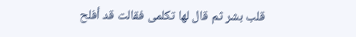قلب بشر ثم قال لها تكلمى فقالت قد أفلح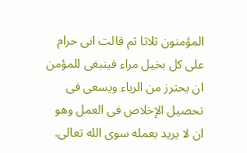المؤمنون ثلاثا ثم قالت انى حرام على كل بخيل مراء فينبغى للمؤمن ان يحترز من الرياء ويسعى فى تحصيل الإخلاص فى العمل وهو ان لا يريد بعمله سوى الله تعالى.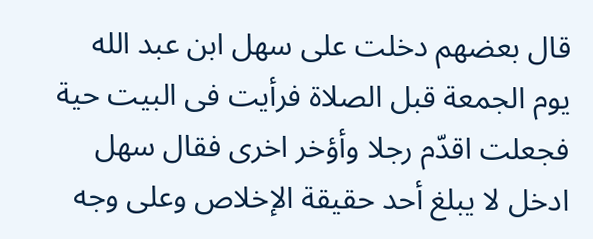قال بعضهم دخلت على سهل ابن عبد الله يوم الجمعة قبل الصلاة فرأيت فى البيت حية فجعلت اقدّم رجلا وأؤخر اخرى فقال سهل ادخل لا يبلغ أحد حقيقة الإخلاص وعلى وجه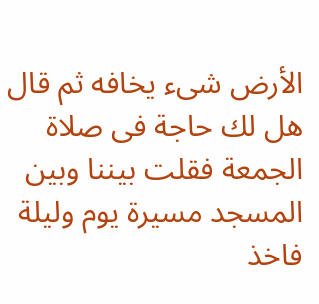الأرض شىء يخافه ثم قال هل لك حاجة فى صلاة الجمعة فقلت بيننا وبين المسجد مسيرة يوم وليلة فاخذ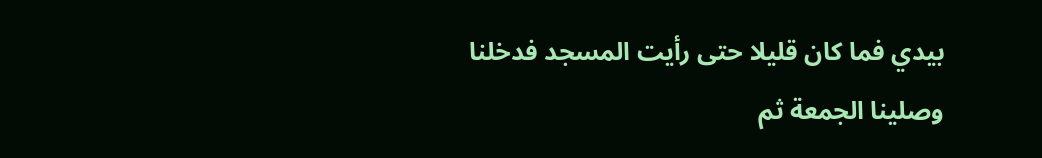بيدي فما كان قليلا حتى رأيت المسجد فدخلنا وصلينا الجمعة ثم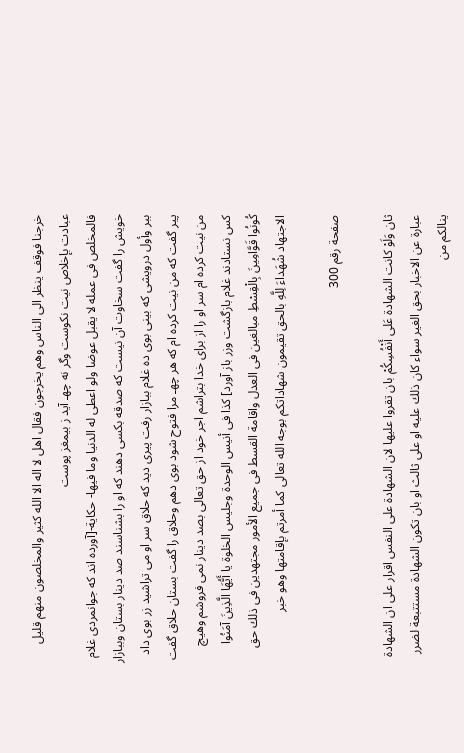خرجنا فوقف ينظر الى الناس وهم يخرجون فقال اهل لا اله الا الله كثير والمخلصون منهم قليل
عبادت بإخلاص نيت نكوست وگر نه چهـ آيد ز بيمغز پوست
فالمخلص فى عمله لا يقبل عوضا ولو اعطى له الدنيا وما فيها- حكاية-[آورده اند كه جوانمردى غلام خويش را گفت سخاوت آن نيست كه صدقه بكسى دهند كه او را بشناسند صد دينار بستان وببازار ببر وأول درويشى كه بينى بوى ده غلام ببازار رفت پيرى ديد كه حلاق سر او مى تراشيد زر بوى داد پير گفت كه من نيت كرده ام كه هر چهـ مرا فتوح شود بوى دهم وحلاق را گفت بستان حلاق گفت من نيت كرده ام سر او را از براى خدا بتراشم اجر خود از حق تعالى بصد دينار نمى فروشم وهيچ كس نستادند غلام بازگشت وزر باز آورد] كذا فى أنيس الوحدة وجليس الخلوة يا أَيُّهَا الَّذِينَ آمَنُوا كُونُوا قَوَّامِينَ بِالْقِسْطِ مبالغين فى العدل واقامة القسط فى جميع الأمور مجتهدين فى ذلك حق الاجتهاد شُهَداءَ لِلَّهِ بالحق تقيمون شهاداتكم بوجه الله تعالى كما أمرتم بإقامتها وهو خبر

صفحة رقم 300

ثان وَلَوْ كانت الشهادة عَلى أَنْفُسِكُمْ بان تقروا عليها لان الشهادة على النفس اقرار على ان الشهادة عبارة عن الاخبار بحق الغير سواء كان ذلك عليه او على ثالث او بان تكون الشهادة مستتبعة لضرر ينالكم من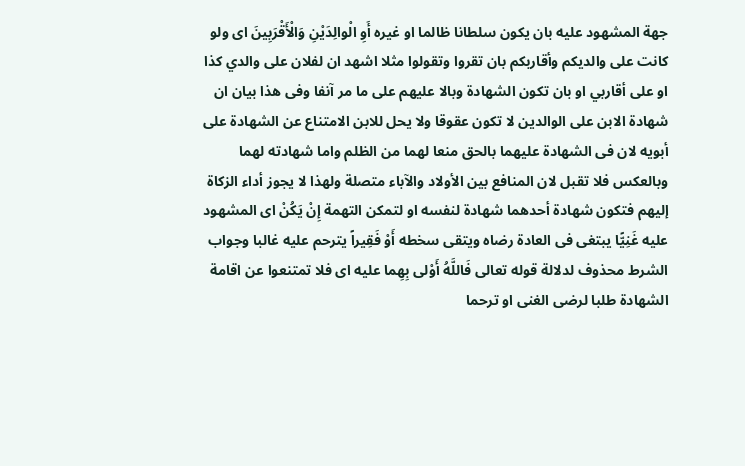جهة المشهود عليه بان يكون سلطانا ظالما او غيره أَوِ الْوالِدَيْنِ وَالْأَقْرَبِينَ اى ولو كانت على والديكم وأقاربكم بان تقروا وتقولوا مثلا اشهد ان لفلان على والدي كذا او على أقاربي او بان تكون الشهادة وبالا عليهم على ما مر آنفا وفى هذا بيان ان شهادة الابن على الوالدين لا تكون عقوقا ولا يحل للابن الامتناع عن الشهادة على أبويه لان فى الشهادة عليهما بالحق منعا لهما من الظلم واما شهادته لهما وبالعكس فلا تقبل لان المنافع بين الأولاد والآباء متصلة ولهذا لا يجوز أداء الزكاة إليهم فتكون شهادة أحدهما شهادة لنفسه او لتمكن التهمة إِنْ يَكُنْ اى المشهود عليه غَنِيًّا يبتغى فى العادة رضاه ويتقى سخطه أَوْ فَقِيراً يترحم عليه غالبا وجواب الشرط محذوف لدلالة قوله تعالى فَاللَّهُ أَوْلى بِهِما عليه اى فلا تمتنعوا عن اقامة الشهادة طلبا لرضى الغنى او ترحما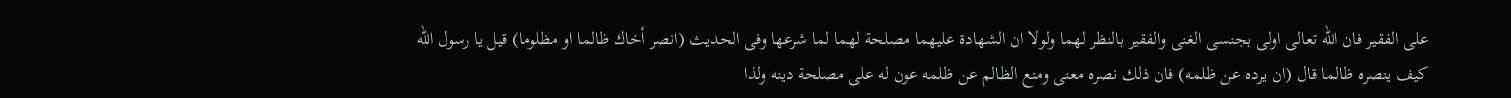على الفقير فان الله تعالى اولى بجنسى الغنى والفقير بالنظر لهما ولولا ان الشهادة عليهما مصلحة لهما لما شرعها وفى الحديث (انصر أخاك ظالما او مظلوما) قيل يا رسول الله كيف ينصره ظالما قال (ان يرده عن ظلمه) فان ذلك نصره معنى ومنع الظالم عن ظلمه عون له على مصلحة دينه ولذا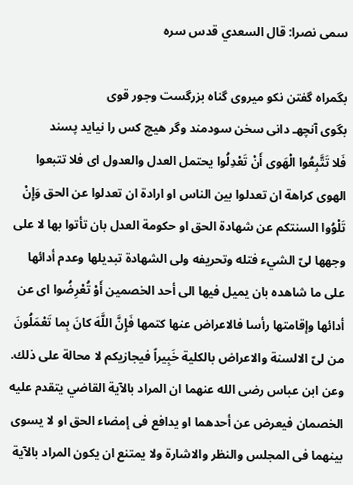سمى نصرا: قال السعدي قدس سره

بگمراه گفتن نكو ميروى گناه بزرگست وجور قوى
بگوى آنچهـ دانى سخن سودمند وگر هيچ كس را نيايد پسند
فَلا تَتَّبِعُوا الْهَوى أَنْ تَعْدِلُوا يحتمل العدل والعدول اى فلا تتبعوا الهوى كراهة ان تعدلوا بين الناس او ارادة ان تعدلوا عن الحق وَإِنْ تَلْوُوا السنتكم عن شهادة الحق او حكومة العدل بان تأتوا بها لا على وجهها لىّ الشيء فتله وتحريفه ولى الشهادة تبديلها وعدم أدائها على ما شاهده بان يميل فيها الى أحد الخصمين أَوْ تُعْرِضُوا اى عن أدائها وإقامتها رأسا فالاعراض عنها كتمها فَإِنَّ اللَّهَ كانَ بِما تَعْمَلُونَ من لىّ الالسنة والاعراض بالكلية خَبِيراً فيجازيكم لا محالة على ذلك. وعن ابن عباس رضى الله عنهما ان المراد بالآية القاضي يتقدم عليه الخصمان فيعرض عن أحدهما او يدافع فى إمضاء الحق او لا يسوى بينهما فى المجلس والنظر والاشارة ولا يمتنع ان يكون المراد بالآية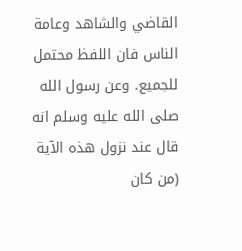القاضي والشاهد وعامة الناس فان اللفظ محتمل للجميع. وعن رسول الله صلى الله عليه وسلم انه قال عند نزول هذه الآية (من كان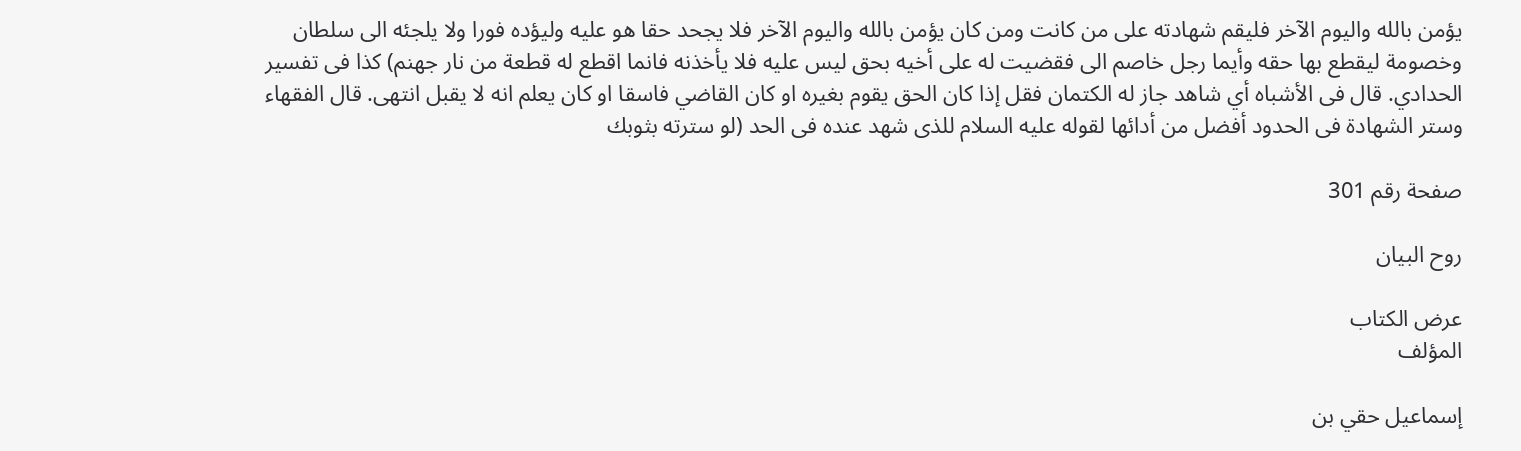يؤمن بالله واليوم الآخر فليقم شهادته على من كانت ومن كان يؤمن بالله واليوم الآخر فلا يجحد حقا هو عليه وليؤده فورا ولا يلجئه الى سلطان وخصومة ليقطع بها حقه وأيما رجل خاصم الى فقضيت له على أخيه بحق ليس عليه فلا يأخذنه فانما اقطع له قطعة من نار جهنم) كذا فى تفسير الحدادي. قال فى الأشباه أي شاهد جاز له الكتمان فقل إذا كان الحق يقوم بغيره او كان القاضي فاسقا او كان يعلم انه لا يقبل انتهى. قال الفقهاء وستر الشهادة فى الحدود أفضل من أدائها لقوله عليه السلام للذى شهد عنده فى الحد (لو سترته بثوبك

صفحة رقم 301

روح البيان

عرض الكتاب
المؤلف

إسماعيل حقي بن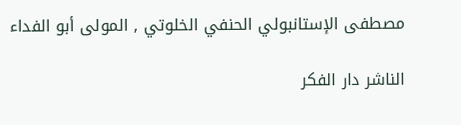مصطفى الإستانبولي الحنفي الخلوتي , المولى أبو الفداء

الناشر دار الفكر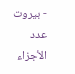- بيروت
عدد الأجزاء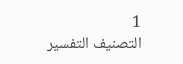1
التصنيف التفسير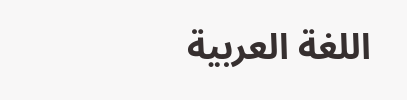اللغة العربية